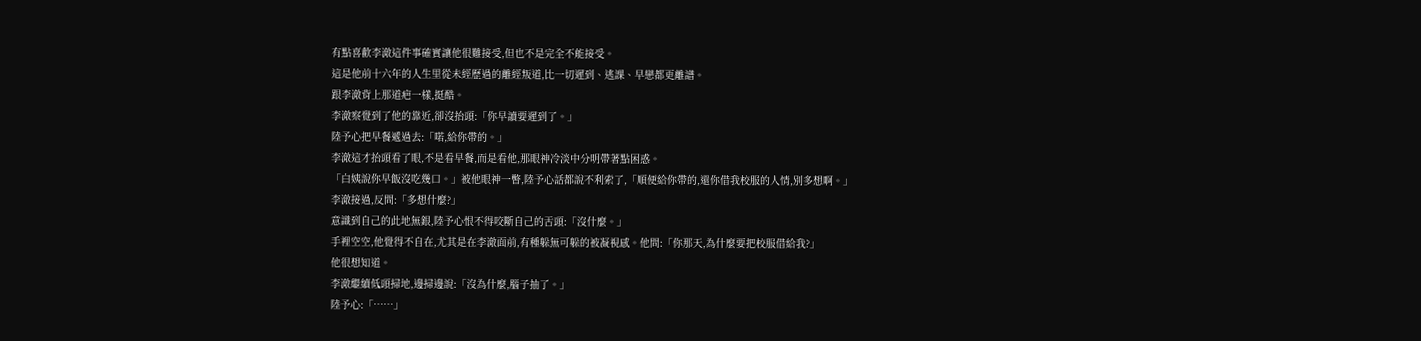有點喜歡李澈這件事確實讓他很難接受,但也不是完全不能接受。
這是他前十六年的人生里從未經歷過的離經叛道,比一切遲到、逃課、早戀都更離譜。
跟李澈背上那道疤一樣,挺酷。
李澈察覺到了他的靠近,卻沒抬頭:「你早讀要遲到了。」
陸予心把早餐遞過去:「喏,給你帶的。」
李澈這才抬頭看了眼,不是看早餐,而是看他,那眼神冷淡中分明帶著點困惑。
「白姨說你早飯沒吃幾口。」被他眼神一瞥,陸予心話都說不利索了,「順便給你帶的,還你借我校服的人情,別多想啊。」
李澈接過,反問:「多想什麼?」
意識到自己的此地無銀,陸予心恨不得咬斷自己的舌頭:「沒什麼。」
手裡空空,他覺得不自在,尤其是在李澈面前,有種躲無可躲的被凝視感。他問:「你那天,為什麼要把校服借給我?」
他很想知道。
李澈繼續低頭掃地,邊掃邊說:「沒為什麼,腦子抽了。」
陸予心:「……」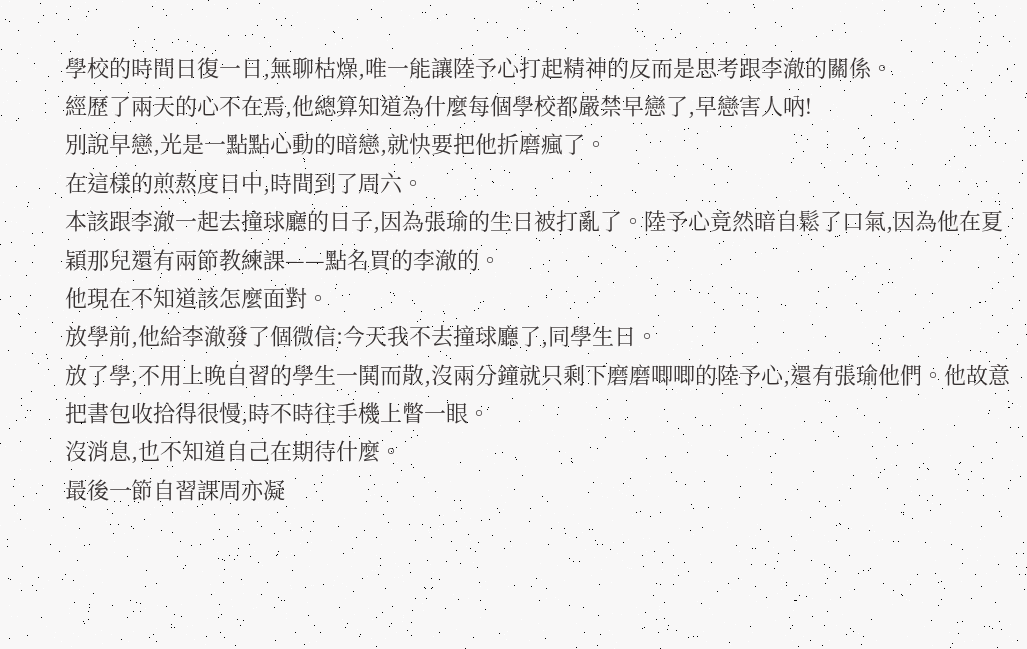學校的時間日復一日,無聊枯燥,唯一能讓陸予心打起精神的反而是思考跟李澈的關係。
經歷了兩天的心不在焉,他總算知道為什麼每個學校都嚴禁早戀了,早戀害人吶!
別說早戀,光是一點點心動的暗戀,就快要把他折磨瘋了。
在這樣的煎熬度日中,時間到了周六。
本該跟李澈一起去撞球廳的日子,因為張瑜的生日被打亂了。陸予心竟然暗自鬆了口氣,因為他在夏穎那兒還有兩節教練課——點名買的李澈的。
他現在不知道該怎麼面對。
放學前,他給李澈發了個微信:今天我不去撞球廳了,同學生日。
放了學,不用上晚自習的學生一鬨而散,沒兩分鐘就只剩下磨磨唧唧的陸予心,還有張瑜他們。他故意把書包收拾得很慢,時不時往手機上瞥一眼。
沒消息,也不知道自己在期待什麼。
最後一節自習課周亦凝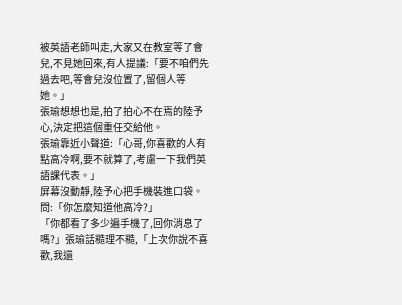被英語老師叫走,大家又在教室等了會兒,不見她回來,有人提議:「要不咱們先過去吧,等會兒沒位置了,留個人等她。」
張瑜想想也是,拍了拍心不在焉的陸予心,決定把這個重任交給他。
張瑜靠近小聲道:「心哥,你喜歡的人有點高冷啊,要不就算了,考慮一下我們英語課代表。」
屏幕沒動靜,陸予心把手機裝進口袋。問:「你怎麼知道他高冷?」
「你都看了多少遍手機了,回你消息了嗎?」張瑜話糙理不糙,「上次你說不喜歡,我還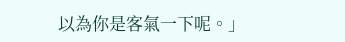以為你是客氣一下呢。」